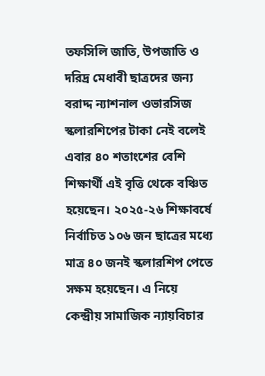তফসিলি জাতি, উপজাতি ও দরিদ্র মেধাবী ছাত্রদের জন্য বরাদ্দ ন্যাশনাল ওভারসিজ স্কলারশিপের টাকা নেই বলেই এবার ৪০ শতাংশের বেশি শিক্ষার্থী এই বৃত্তি থেকে বঞ্চিত হয়েছেন। ২০২৫-২৬ শিক্ষাবর্ষে নির্বাচিত ১০৬ জন ছাত্রের মধ্যে মাত্র ৪০ জনই স্কলারশিপ পেতে সক্ষম হয়েছেন। এ নিয়ে কেন্দ্রীয় সামাজিক ন্যায়বিচার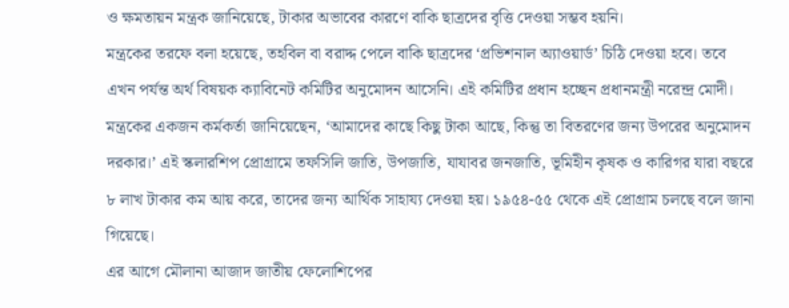ও ক্ষমতায়ন মন্ত্রক জানিয়েছে, টাকার অভাবের কারণে বাকি ছাত্রদের বৃত্তি দেওয়া সম্ভব হয়নি।
মন্ত্রকের তরফে বলা হয়েছে, তহবিল বা বরাদ্দ পেলে বাকি ছাত্রদের ‘প্রভিশনাল অ্যাওয়ার্ড’ চিঠি দেওয়া হবে। তবে এখন পর্যন্ত অর্থ বিষয়ক ক্যাবিনেট কমিটির অনুমোদন আসেনি। এই কমিটির প্রধান হচ্ছেন প্রধানমন্ত্রী নরেন্দ্র মোদী। মন্ত্রকের একজন কর্মকর্তা জানিয়েছেন, ‘আমাদের কাছে কিছু টাকা আছে, কিন্তু তা বিতরণের জন্য উপরের অনুমোদন দরকার।’ এই স্কলারশিপ প্রোগ্রামে তফসিলি জাতি, উপজাতি, যাযাবর জনজাতি, ভূমিহীন কৃষক ও কারিগর যারা বছরে ৮ লাখ টাকার কম আয় করে, তাদের জন্য আর্থিক সাহায্য দেওয়া হয়। ১৯৫৪-৫৫ থেকে এই প্রোগ্রাম চলছে বলে জানা গিয়েছে।
এর আগে মৌলানা আজাদ জাতীয় ফেলোশিপের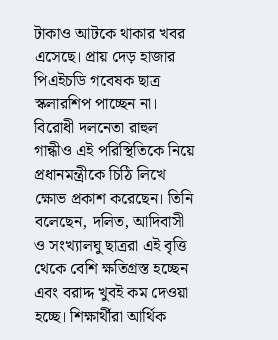টাকাও আটকে থাকার খবর এসেছে। প্রায় দেড় হাজার পিএইচডি গবেষক ছাত্র স্কলারশিপ পাচ্ছেন না। বিরোধী দলনেতা রাহুল গান্ধীও এই পরিস্থিতিকে নিয়ে প্রধানমন্ত্রীকে চিঠি লিখে ক্ষোভ প্রকাশ করেছেন। তিনি বলেছেন, দলিত, আদিবাসী ও সংখ্যালঘু ছাত্ররা এই বৃত্তি থেকে বেশি ক্ষতিগ্রস্ত হচ্ছেন এবং বরাদ্দ খুবই কম দেওয়া হচ্ছে। শিক্ষার্থীরা আর্থিক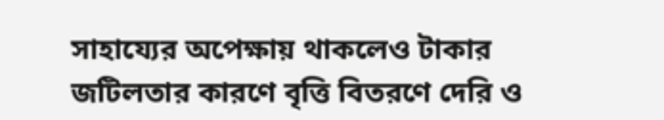সাহায্যের অপেক্ষায় থাকলেও টাকার জটিলতার কারণে বৃত্তি বিতরণে দেরি ও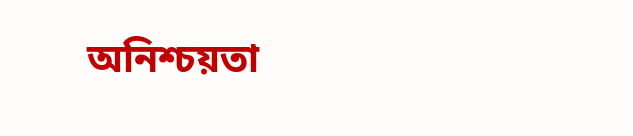অনিশ্চয়তা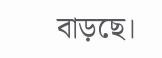বাড়ছে।